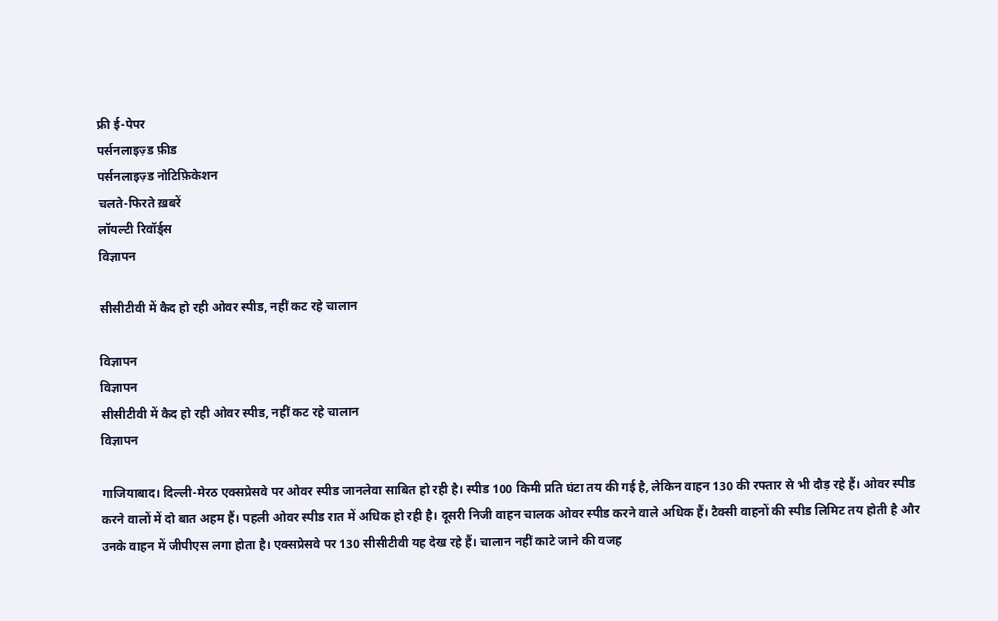फ्री ई-पेपर
पर्सनलाइज़्ड फ़ीड
पर्सनलाइज़्ड नोटिफ़िकेशन
चलते-फिरते ख़बरें
लॉयल्टी रिवॉर्ड्स
विज्ञापन

सीसीटीवी में कैद हो रही ओवर स्पीड, नहीं कट रहे चालान

विज्ञापन
विज्ञापन
सीसीटीवी में कैद हो रही ओवर स्पीड, नहीं कट रहे चालान
विज्ञापन

गाजियाबाद। दिल्ली-मेरठ एक्सप्रेसवे पर ओवर स्पीड जानलेवा साबित हो रही है। स्पीड 100 किमी प्रति घंटा तय की गई है, लेकिन वाहन 130 की रफ्तार से भी दौड़ रहे हैं। ओवर स्पीड करने वालों में दो बात अहम हैं। पहली ओवर स्पीड रात में अधिक हो रही है। दूसरी निजी वाहन चालक ओवर स्पीड करने वाले अधिक हैं। टैक्सी वाहनों की स्पीड लिमिट तय होती है और उनके वाहन में जीपीएस लगा होता है। एक्सप्रेसवे पर 130 सीसीटीवी यह देख रहे हैं। चालान नहीं काटे जाने की वजह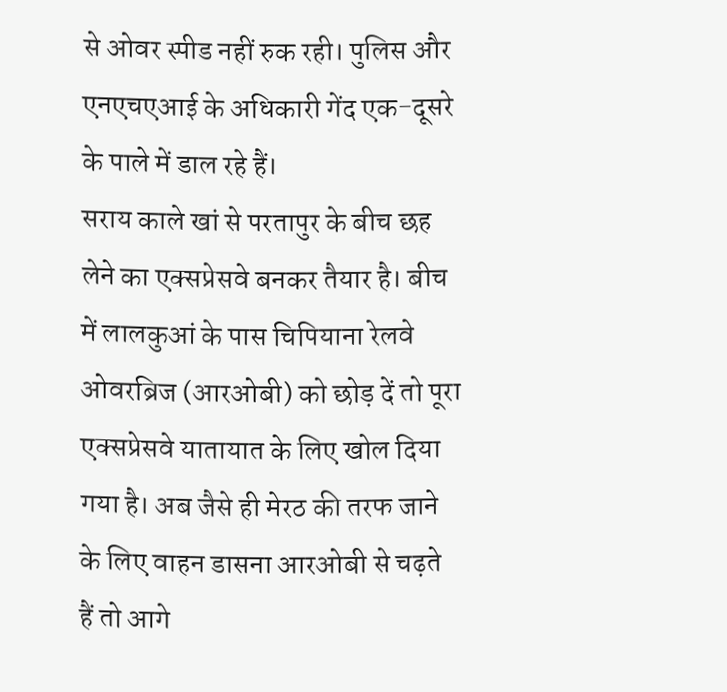से ओवर स्पीड नहीं रुक रही। पुलिस और एनएचएआई के अधिकारी गेंद एक-दूसरे के पाले में डाल रहे हैं।
सराय काले खां से परतापुर के बीच छह लेने का एक्सप्रेसवे बनकर तैयार है। बीच में लालकुआं के पास चिपियाना रेलवे ओवरब्रिज (आरओबी) को छोड़ दें तो पूरा एक्सप्रेसवे यातायात के लिए खोल दिया गया है। अब जैसे ही मेरठ की तरफ जाने के लिए वाहन डासना आरओबी से चढ़ते हैं तो आगे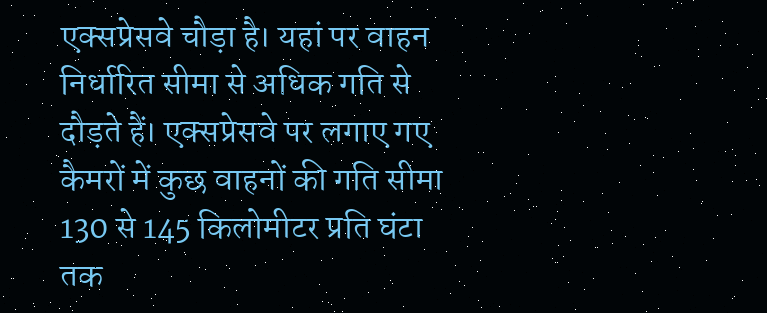एक्सप्रेसवे चौड़ा है। यहां पर वाहन निर्धारित सीमा से अधिक गति से दौड़ते हैं। एक्सप्रेसवे पर लगाए गए कैमरों में कुछ वाहनों की गति सीमा 130 से 145 किलोमीटर प्रति घंटा तक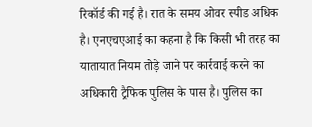रिकॉर्ड की गई है। रात के समय ओवर स्पीड अधिक है। एनएचएआई का कहना है कि किसी भी तरह का यातायात नियम तोड़े जाने पर कार्रवाई करने का अधिकारी ट्रैफिक पुलिस के पास है। पुलिस का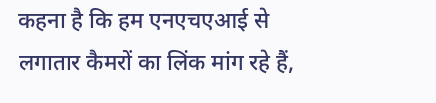कहना है कि हम एनएचएआई से लगातार कैमरों का लिंक मांग रहे हैं,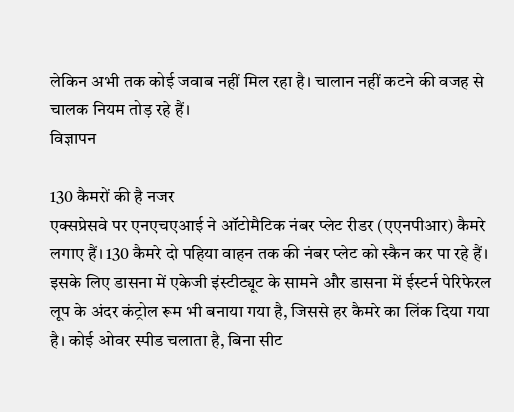लेकिन अभी तक कोई जवाब नहीं मिल रहा है। चालान नहीं कटने की वजह से चालक नियम तोड़ रहे हैं।
विज्ञापन

130 कैमरों की है नजर
एक्सप्रेसवे पर एनएचएआई ने ऑटोमैटिक नंबर प्लेट रीडर (एएनपीआर) कैमरे लगाए हैं। 130 कैमरे दो पहिया वाहन तक की नंबर प्लेट को स्कैन कर पा रहे हैं। इसके लिए डासना में एकेजी इंस्टीट्यूट के सामने और डासना में ईस्टर्न पेरिफेरल लूप के अंदर कंट्रोल रूम भी बनाया गया है, जिससे हर कैमरे का लिंक दिया गया है। कोई ओवर स्पीड चलाता है, बिना सीट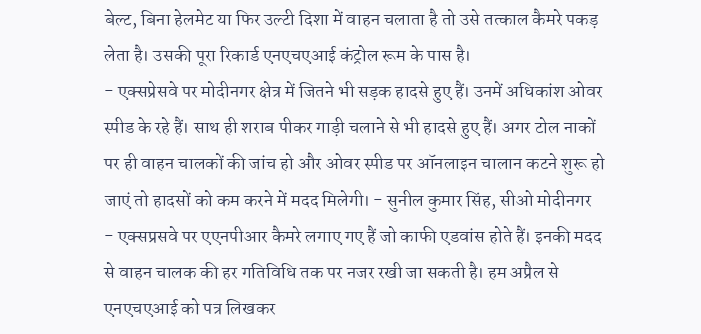बेल्ट, बिना हेलमेट या फिर उल्टी दिशा में वाहन चलाता है तो उसे तत्काल कैमरे पकड़ लेता है। उसकी पूरा रिकार्ड एनएचएआई कंट्रोल रूम के पास है।
- एक्सप्रेसवे पर मोदीनगर क्षेत्र में जितने भी सड़क हादसे हुए हैं। उनमें अधिकांश ओवर स्पीड के रहे हैं। साथ ही शराब पीकर गाड़ी चलाने से भी हादसे हुए हैं। अगर टोल नाकों पर ही वाहन चालकों की जांच हो और ओवर स्पीड पर ऑनलाइन चालान कटने शुरू हो जाएं तो हादसों को कम करने में मदद मिलेगी। - सुनील कुमार सिंह, सीओ मोदीनगर
- एक्सप्रसवे पर एएनपीआर कैमरे लगाए गए हैं जो काफी एडवांस होते हैं। इनकी मदद से वाहन चालक की हर गतिविधि तक पर नजर रखी जा सकती है। हम अप्रैल से एनएचएआई को पत्र लिखकर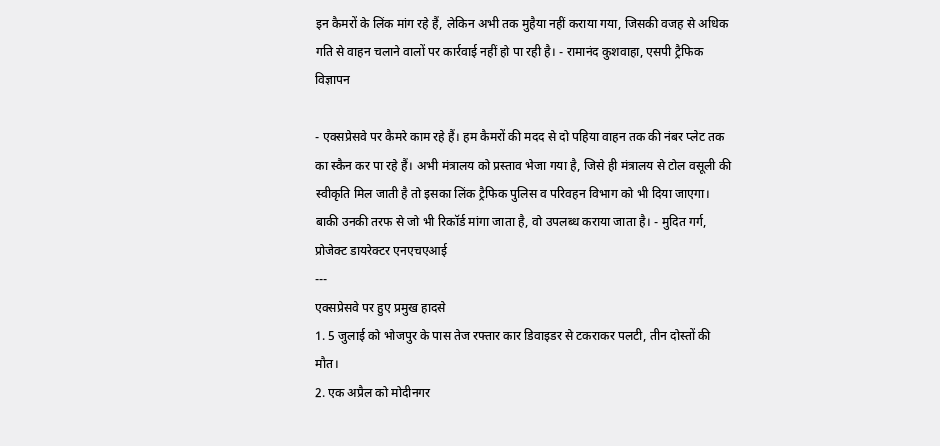इन कैमरों के लिंक मांग रहे हैं, लेकिन अभी तक मुहैया नहीं कराया गया, जिसकी वजह से अधिक गति से वाहन चलाने वालों पर कार्रवाई नहीं हो पा रही है। - रामानंद कुशवाहा, एसपी ट्रैफिक
विज्ञापन

- एक्सप्रेसवे पर कैमरे काम रहे हैं। हम कैमरों की मदद से दो पहिया वाहन तक की नंबर प्लेट तक का स्कैन कर पा रहे हैं। अभी मंत्रालय को प्रस्ताव भेजा गया है, जिसे ही मंत्रालय से टोल वसूली की स्वीकृति मिल जाती है तो इसका लिंक ट्रैफिक पुलिस व परिवहन विभाग को भी दिया जाएगा। बाकी उनकी तरफ से जो भी रिकॉर्ड मांगा जाता है, वो उपलब्ध कराया जाता है। - मुदित गर्ग, प्रोजेक्ट डायरेक्टर एनएचएआई
---
एक्सप्रेसवे पर हुए प्रमुख हादसे
1. 5 जुलाई को भोजपुर के पास तेज रफ्तार कार डिवाइडर से टकराकर पलटी, तीन दोस्तों की मौत।
2. एक अप्रैल को मोदीनगर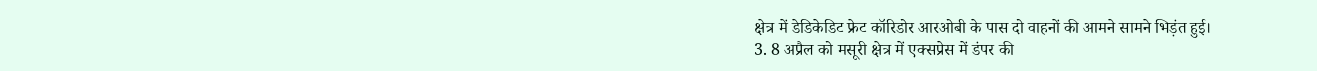क्षेत्र में डेडिकेडिट फ्रेट कॉरिडोर आरओबी के पास दो वाहनों की आमने सामने भिड़ंत हुई।
3. 8 अप्रैल को मसूरी क्षेत्र में एक्सप्रेस में डंपर की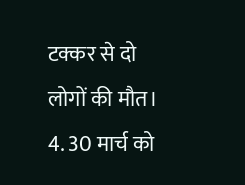टक्कर से दो लोगों की मौत।
4. 30 मार्च को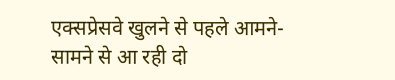एक्सप्रेसवे खुलने से पहले आमने-सामने से आ रही दो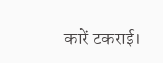कारें टकराई।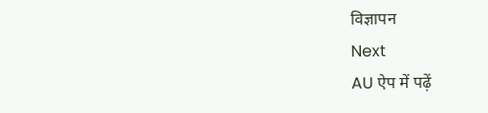विज्ञापन
Next
AU ऐप में पढ़ें